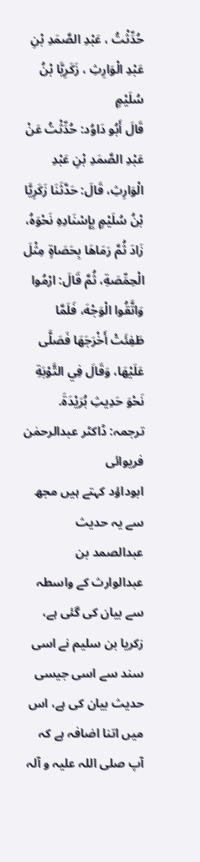حُدِّثْتُ ، عَبْدِ الصَّمَدِ بْنِ عَبْدِ الْوَارِثِ ، زَكَرِيَّا بْنُ سُلَيْمٍ
قَالَ أَبُو دَاوُد: حُدِّثْتُ عَنْ عَبْدِ الصَّمَدِ بْنِ عَبْدِ الْوَارِثِ، قَالَ: حَدَّثَنَا زَكَرِيَّا بْنُ سُلَيْمٍ بِإِسْنَادِهِ نَحْوَهُ، زَادَ ثُمَّ رَمَاهَا بِحَصَاةٍ مِثْلَ الْحِمِّصَةِ، ثُمَّ قَالَ: ارْمُوا وَاتَّقُوا الْوَجْهَ، فَلَمَّا طَفِئَتْ أَخْرَجَهَا فَصَلَّى عَلَيْهَا، وَقَالَ فِي التَّوْبَةِ نَحْوَ حَدِيثِ بُرَيْدَةَ.
ترجمہ: ڈاکٹر عبدالرحمٰن فریوائی
ابوداؤد کہتے ہیں مجھ سے یہ حدیث عبدالصمد بن عبدالوارث کے واسطہ سے بیان کی گئی ہے، زکریا بن سلیم نے اسی سند سے اسی جیسی حدیث بیان کی ہے، اس میں اتنا اضافہ ہے کہ آپ صلی اللہ علیہ و آلہ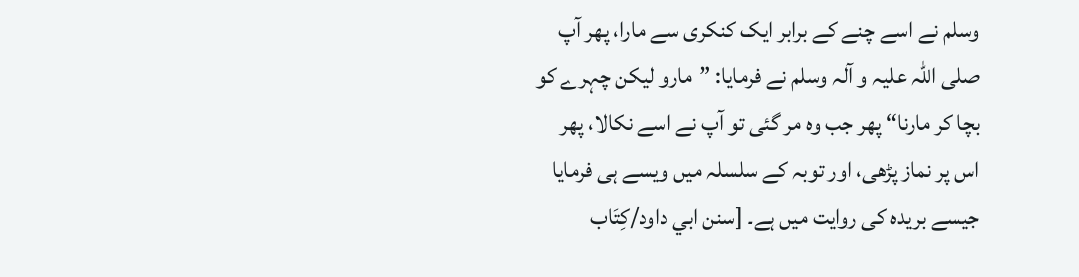وسلم نے اسے چنے کے برابر ایک کنکری سے مارا، پھر آپ صلی اللہ علیہ و آلہ وسلم نے فرمایا: ”مارو لیکن چہرے کو بچا کر مارنا“ پھر جب وہ مر گئی تو آپ نے اسے نکالا، پھر اس پر نماز پڑھی، اور توبہ کے سلسلہ میں ویسے ہی فرمایا جیسے بریدہ کی روایت میں ہے۔ [سنن ابي داود/كِتَاب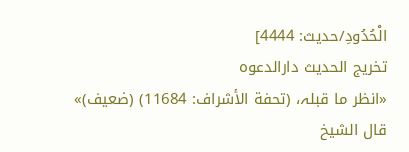الْحُدُودِ/حدیث: 4444]
تخریج الحدیث دارالدعوہ
«انظر ما قبلہ، (تحفة الأشراف: 11684) (ضعیف)»
قال الشيخ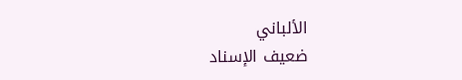الألباني
ضعيف الإسناد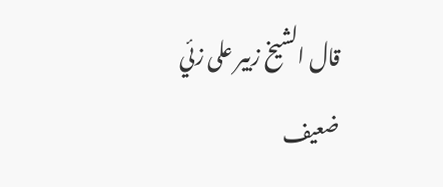قال الشيخ زبير على زئي
ضعيف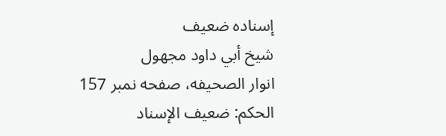إسناده ضعيف
شيخ أبي داود مجھول
انوار الصحيفه، صفحه نمبر 157
الحكم: ضعيف الإسناد